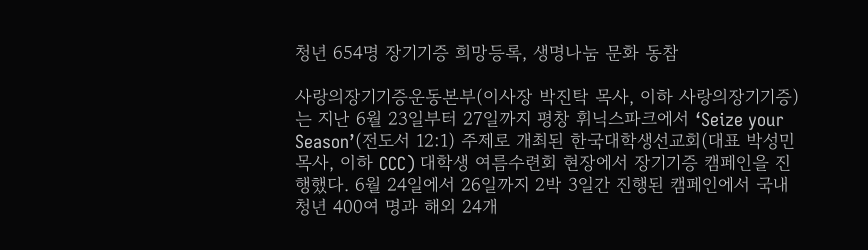청년 654명 장기기증 희망등록, 생명나눔 문화 동참

사랑의장기기증운동본부(이사장 박진탁 목사, 이하 사랑의장기기증)는 지난 6월 23일부터 27일까지 평창 휘닉스파크에서 ‘Seize your Season’(전도서 12:1) 주제로 개최된 한국대학생선교회(대표 박성민 목사, 이하 CCC) 대학생 여름수련회 현장에서 장기기증 캠페인을 진행했다. 6월 24일에서 26일까지 2박 3일간 진행된 캠페인에서 국내 청년 400여 명과 해외 24개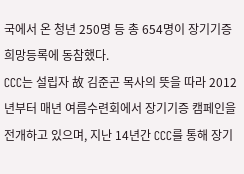국에서 온 청년 250명 등 총 654명이 장기기증 희망등록에 동참했다.
CCC는 설립자 故 김준곤 목사의 뜻을 따라 2012년부터 매년 여름수련회에서 장기기증 캠페인을 전개하고 있으며, 지난 14년간 CCC를 통해 장기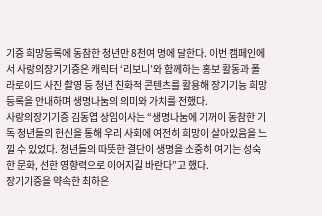기증 희망등록에 동참한 청년만 8천여 명에 달한다. 이번 캠페인에서 사랑의장기기증은 캐릭터 ‘리보니’와 함께하는 홍보 활동과 폴라로이드 사진 촬영 등 청년 친화적 콘텐츠를 활용해 장기기능 희망등록을 안내하며 생명나눔의 의미와 가치를 전했다.
사랑의장기기증 김동엽 상임이사는 “생명나눔에 기꺼이 동참한 기독 청년들의 헌신을 통해 우리 사회에 여전히 희망이 살아있음을 느낄 수 있었다. 청년들의 따뜻한 결단이 생명을 소중히 여기는 성숙한 문화, 선한 영향력으로 이어지길 바란다”고 했다.
장기기증을 약속한 최하은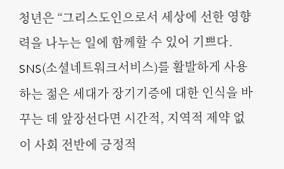청년은 “그리스도인으로서 세상에 선한 영향력을 나누는 일에 함께할 수 있어 기쁘다. SNS(소셜네트워크서비스)를 활발하게 사용하는 젊은 세대가 장기기증에 대한 인식을 바꾸는 데 앞장선다면 시간적, 지역적 제약 없이 사회 전반에 긍정적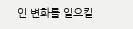인 변화를 일으킬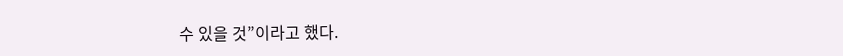수 있을 것”이라고 했다.